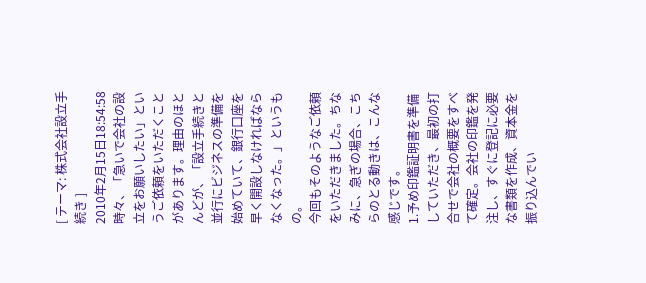[ テーマ: 株式会社設立手続き ]
2010年2月15日18:54:58
時々、「急いで会社の設立をお願いしたい」というご依頼をいただくことがあります。理由のほとんどが、「設立手続きと並行にビジネスの準備を始めていて、銀行口座を早く開設しなければならなくなった。」というもの。
今回もそのようなご依頼をいただきました。ちなみに、急ぎの場合、こちらのとる動きは、こんな感じです。
1.予め印鑑証明書を準備していただき、最初の打合せで会社の概要をすべて確定。会社の印鑑を発注し、すぐに登記に必要な書類を作成、資本金を振り込んでい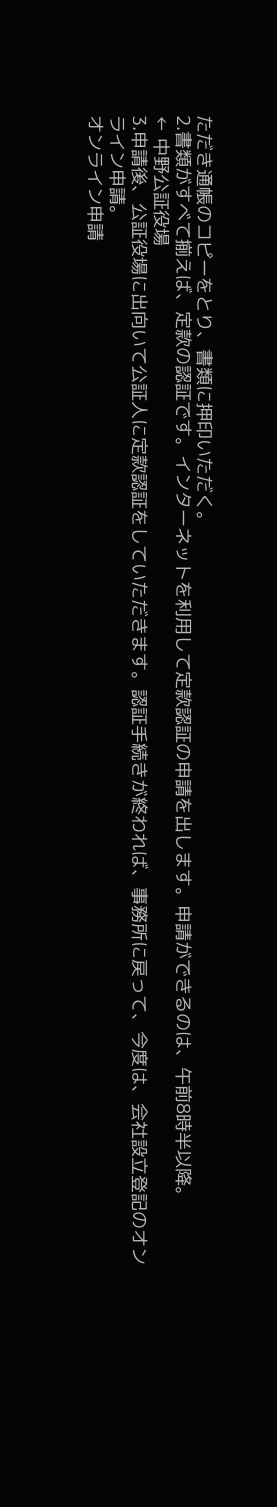ただき通帳のコピーをとり、書類に押印いただく。
2.書類がすべて揃えば、定款の認証です。インターネットを利用して定款認証の申請を出します。申請ができるのは、午前8時半以降。
← 中野公証役場
3.申請後、公証役場に出向いて公証人に定款認証をしていただきます。認証手続きが終われば、事務所に戻って、今度は、会社設立登記のオンライン申請。
オンライン申請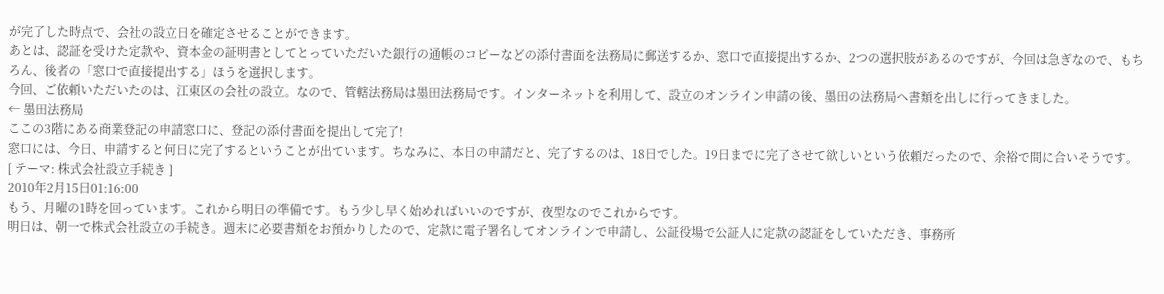が完了した時点で、会社の設立日を確定させることができます。
あとは、認証を受けた定款や、資本金の証明書としてとっていただいた銀行の通帳のコピーなどの添付書面を法務局に郵送するか、窓口で直接提出するか、2つの選択肢があるのですが、今回は急ぎなので、もちろん、後者の「窓口で直接提出する」ほうを選択します。
今回、ご依頼いただいたのは、江東区の会社の設立。なので、管轄法務局は墨田法務局です。インターネットを利用して、設立のオンライン申請の後、墨田の法務局へ書類を出しに行ってきました。
← 墨田法務局
ここの3階にある商業登記の申請窓口に、登記の添付書面を提出して完了!
窓口には、今日、申請すると何日に完了するということが出ています。ちなみに、本日の申請だと、完了するのは、18日でした。19日までに完了させて欲しいという依頼だったので、余裕で間に合いそうです。
[ テーマ: 株式会社設立手続き ]
2010年2月15日01:16:00
もう、月曜の1時を回っています。これから明日の準備です。もう少し早く始めればいいのですが、夜型なのでこれからです。
明日は、朝一で株式会社設立の手続き。週末に必要書類をお預かりしたので、定款に電子署名してオンラインで申請し、公証役場で公証人に定款の認証をしていただき、事務所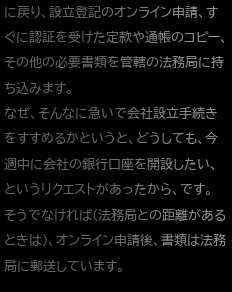に戻り、設立登記のオンライン申請、すぐに認証を受けた定款や通帳のコピー、その他の必要書類を管轄の法務局に持ち込みます。
なぜ、そんなに急いで会社設立手続きをすすめるかというと、どうしても、今週中に会社の銀行口座を開設したい、というリクエストがあったから、です。
そうでなければ(法務局との距離があるときは)、オンライン申請後、書類は法務局に郵送しています。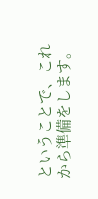ということで、これから準備をします。